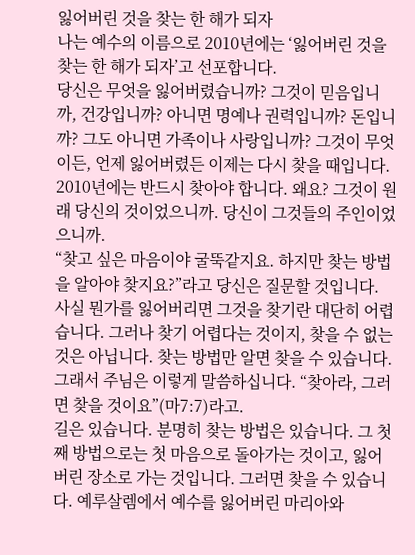잃어버린 것을 찾는 한 해가 되자
나는 예수의 이름으로 2010년에는 ‘잃어버린 것을 찾는 한 해가 되자’고 선포합니다.
당신은 무엇을 잃어버렸습니까? 그것이 믿음입니까, 건강입니까? 아니면 명예나 권력입니까? 돈입니까? 그도 아니면 가족이나 사랑입니까? 그것이 무엇이든, 언제 잃어버렸든 이제는 다시 찾을 때입니다. 2010년에는 반드시 찾아야 합니다. 왜요? 그것이 원래 당신의 것이었으니까. 당신이 그것들의 주인이었으니까.
“찾고 싶은 마음이야 굴뚝같지요. 하지만 찾는 방법을 알아야 찾지요?”라고 당신은 질문할 것입니다. 사실 뭔가를 잃어버리면 그것을 찾기란 대단히 어렵습니다. 그러나 찾기 어렵다는 것이지, 찾을 수 없는 것은 아닙니다. 찾는 방법만 알면 찾을 수 있습니다. 그래서 주님은 이렇게 말씀하십니다. “찾아라, 그러면 찾을 것이요”(마7:7)라고.
길은 있습니다. 분명히 찾는 방법은 있습니다. 그 첫째 방법으로는 첫 마음으로 돌아가는 것이고, 잃어버린 장소로 가는 것입니다. 그러면 찾을 수 있습니다. 예루살렘에서 예수를 잃어버린 마리아와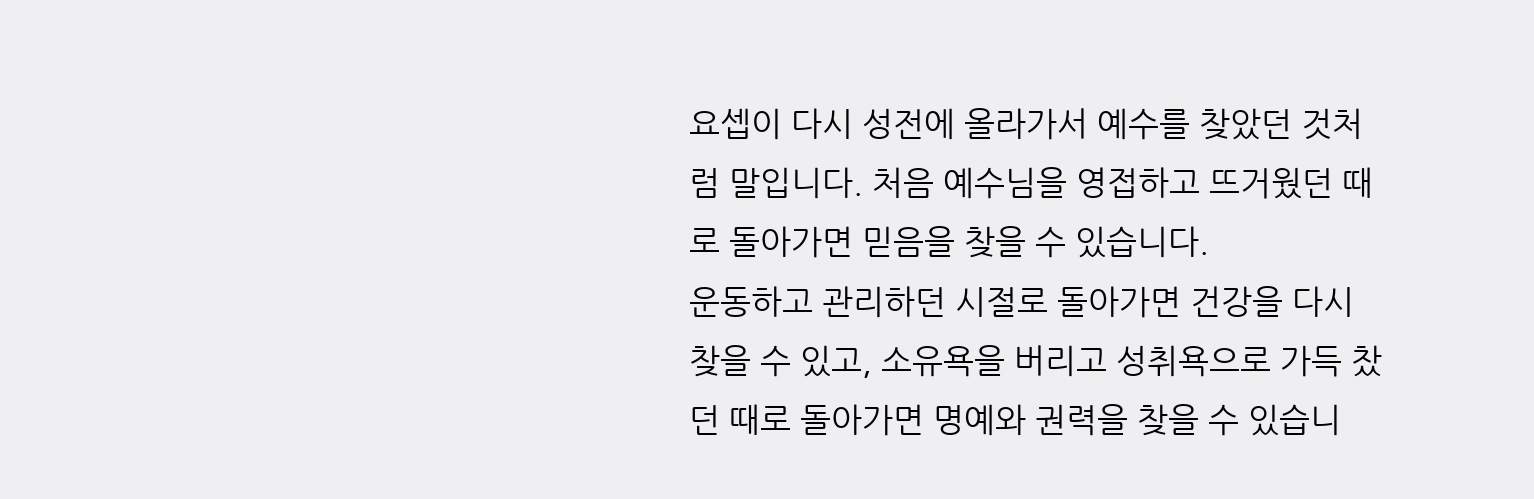요셉이 다시 성전에 올라가서 예수를 찾았던 것처럼 말입니다. 처음 예수님을 영접하고 뜨거웠던 때로 돌아가면 믿음을 찾을 수 있습니다.
운동하고 관리하던 시절로 돌아가면 건강을 다시 찾을 수 있고, 소유욕을 버리고 성취욕으로 가득 찼던 때로 돌아가면 명예와 권력을 찾을 수 있습니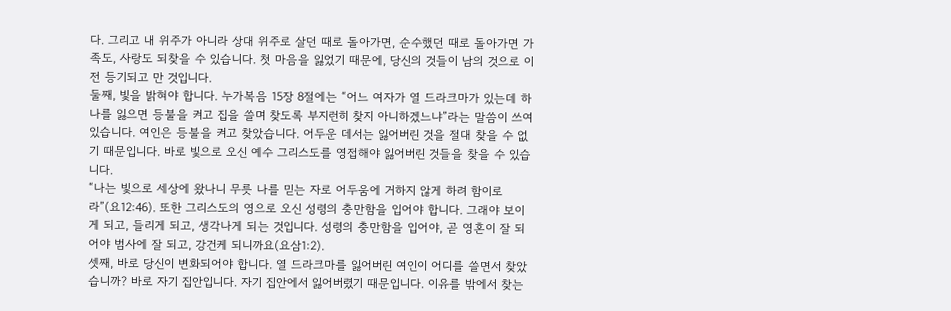다. 그리고 내 위주가 아니라 상대 위주로 살던 때로 돌아가면, 순수했던 때로 돌아가면 가족도, 사랑도 되찾을 수 있습니다. 첫 마음을 잃었기 때문에, 당신의 것들이 남의 것으로 이전 등기되고 만 것입니다.
둘째, 빛을 밝혀야 합니다. 누가복음 15장 8절에는 “어느 여자가 열 드라크마가 있는데 하나를 잃으면 등불을 켜고 집을 쓸며 찾도록 부지런히 찾지 아니하겠느냐”라는 말씀이 쓰여 있습니다. 여인은 등불을 켜고 찾았습니다. 어두운 데서는 잃어버린 것을 절대 찾을 수 없기 때문입니다. 바로 빛으로 오신 예수 그리스도를 영접해야 잃어버린 것들을 찾을 수 있습니다.
“나는 빛으로 세상에 왔나니 무릇 나를 믿는 자로 어두움에 거하지 않게 하려 함이로라”(요12:46). 또한 그리스도의 영으로 오신 성령의 충만함을 입어야 합니다. 그래야 보이게 되고, 들리게 되고, 생각나게 되는 것입니다. 성령의 충만함을 입어야, 곧 영혼이 잘 되어야 범사에 잘 되고, 강건케 되니까요(요삼1:2).
셋째, 바로 당신이 변화되어야 합니다. 열 드라크마를 잃어버린 여인이 어디를 쓸면서 찾았습니까? 바로 자기 집안입니다. 자기 집안에서 잃어버렸기 때문입니다. 이유를 밖에서 찾는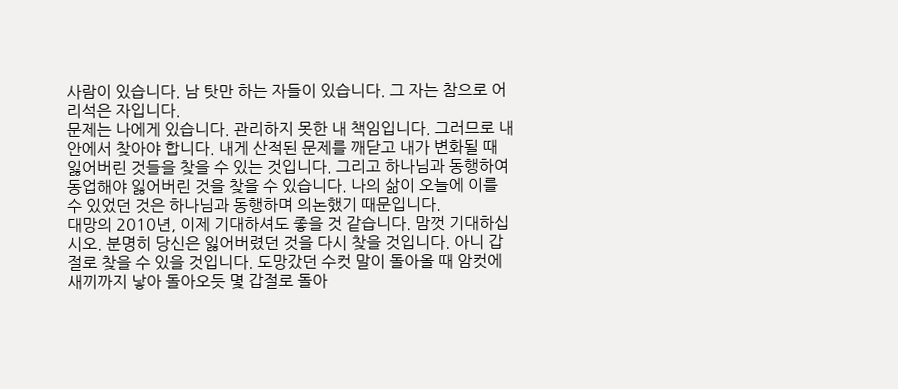사람이 있습니다. 남 탓만 하는 자들이 있습니다. 그 자는 참으로 어리석은 자입니다.
문제는 나에게 있습니다. 관리하지 못한 내 책임입니다. 그러므로 내 안에서 찾아야 합니다. 내게 산적된 문제를 깨닫고 내가 변화될 때 잃어버린 것들을 찾을 수 있는 것입니다. 그리고 하나님과 동행하여 동업해야 잃어버린 것을 찾을 수 있습니다. 나의 삶이 오늘에 이를 수 있었던 것은 하나님과 동행하며 의논했기 때문입니다.
대망의 2010년, 이제 기대하셔도 좋을 것 같습니다. 맘껏 기대하십시오. 분명히 당신은 잃어버렸던 것을 다시 찾을 것입니다. 아니 갑절로 찾을 수 있을 것입니다. 도망갔던 수컷 말이 돌아올 때 암컷에 새끼까지 낳아 돌아오듯 몇 갑절로 돌아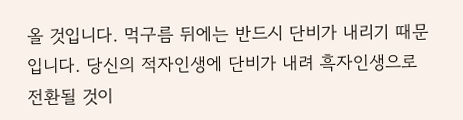올 것입니다. 먹구름 뒤에는 반드시 단비가 내리기 때문입니다. 당신의 적자인생에 단비가 내려 흑자인생으로 전환될 것이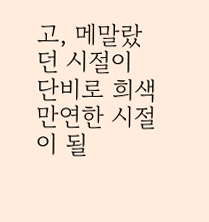고, 메말랐던 시절이 단비로 희색 만연한 시절이 될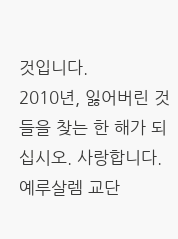것입니다.
2010년, 잃어버린 것들을 찾는 한 해가 되십시오. 사랑합니다.
예루살렘 교단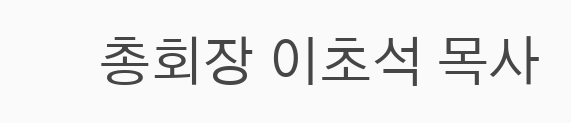총회장 이초석 목사